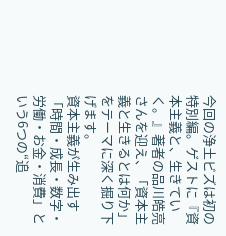今回の浄土ビズは初の特別編。ゲストに『資本主義と、生きていく。』著者の品川皓亮さんを迎え、「資本主義と生きるとは何か」をテーマに深く掘り下げます。
資本主義が生み出す「時間・成長・数字・労働・お金・消費」という6つの“追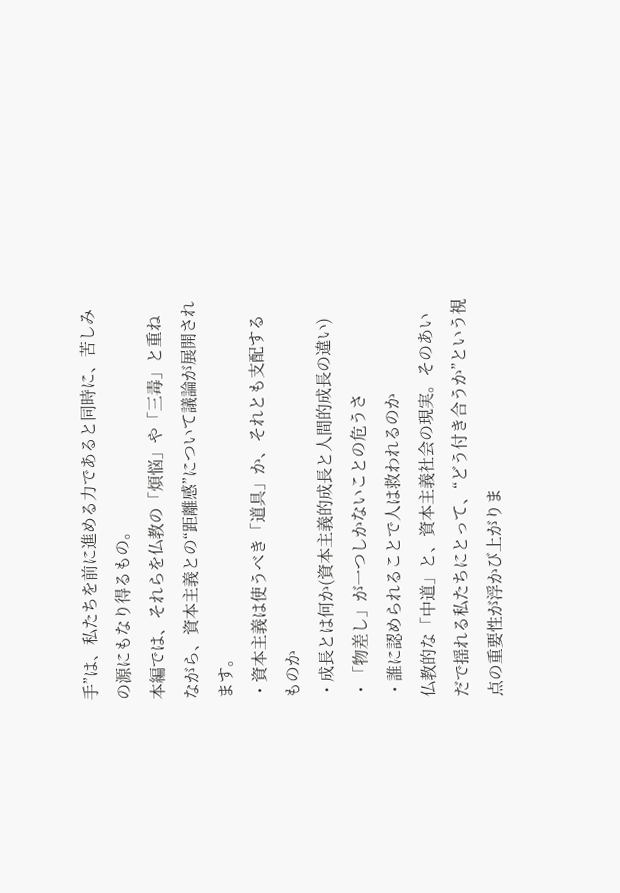手”は、私たちを前に進める力であると同時に、苦しみの源にもなり得るもの。
本編では、それらを仏教の「煩悩」や「三毒」と重ねながら、資本主義との“距離感”について議論が展開されます。
・資本主義は使うべき「道具」か、それとも支配するものか
・成長とは何か(資本主義的成長と人間的成長の違い)
・「物差し」が一つしかないことの危うさ
・誰に認められることで人は救われるのか
仏教的な「中道」と、資本主義社会の現実。そのあいだで揺れる私たちにとって、“どう付き合うか”という視点の重要性が浮かび上がりま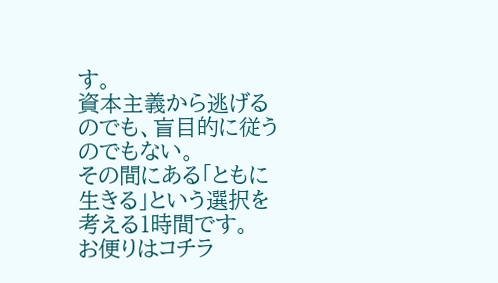す。
資本主義から逃げるのでも、盲目的に従うのでもない。
その間にある「ともに生きる」という選択を考える1時間です。
お便りはコチラ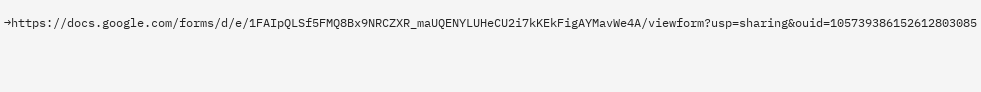→https://docs.google.com/forms/d/e/1FAIpQLSf5FMQ8Bx9NRCZXR_maUQENYLUHeCU2i7kKEkFigAYMavWe4A/viewform?usp=sharing&ouid=105739386152612803085